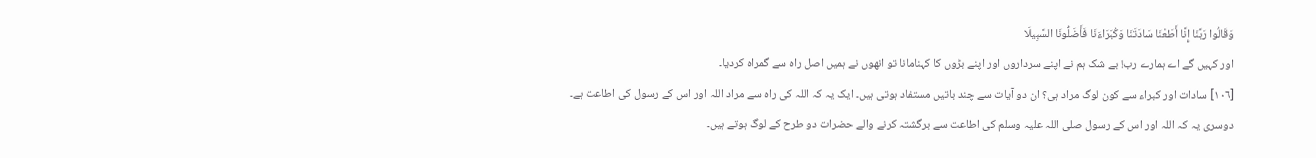وَقَالُوا رَبَّنَا إِنَّا أَطَعْنَا سَادَتَنَا وَكُبَرَاءَنَا فَأَضَلُّونَا السَّبِيلَا
اور کہیں گے اے ہمارے رب! بے شک ہم نے اپنے سرداروں اور اپنے بڑوں کا کہنامانا تو انھوں نے ہمیں اصل راہ سے گمراہ کردیا۔
[١٠٦] سادات اور کبراء سے کون لوگ مراد ہی؟ ان دو آیات سے چند باتیں مستفاد ہوتی ہیں۔ ایک یہ کہ اللہ کی راہ سے مراد اللہ اور اس کے رسول کی اطاعت ہے۔ دوسری یہ کہ اللہ اور اس کے رسول صلی اللہ علیہ وسلم کی اطاعت سے برگشتہ کرنے والے حضرات دو طرح کے لوگ ہوتے ہیں۔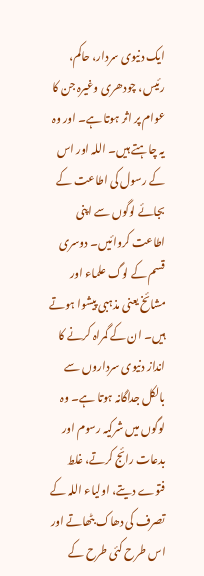ایک دنیوی سردار، حاکم، رئیس، چودھری وغیرہ جن کا عوام پر اثر ہوتا ہے۔ اور وہ یہ چاہتے ہیں۔ اللہ اور اس کے رسول کی اطاعت کے بجائے لوگوں سے اپنی اطاعت کروائیں۔ دوسری قسم کے لوگ علماء اور مشائخ یعنی مذہبی پیشوا ہوتے ہیں۔ ان کے گمراہ کرنے کا انداز دنیوی سرداروں سے بالکل جداگانہ ہوتا ہے۔ وہ لوگوں میں شرکیہ رسوم اور بدعات رائج کرتے، غلط فتوے دیتے، اولیاء اللہ کے تصرف کی دھاک بٹھاتے اور اس طرح کئی طرح کے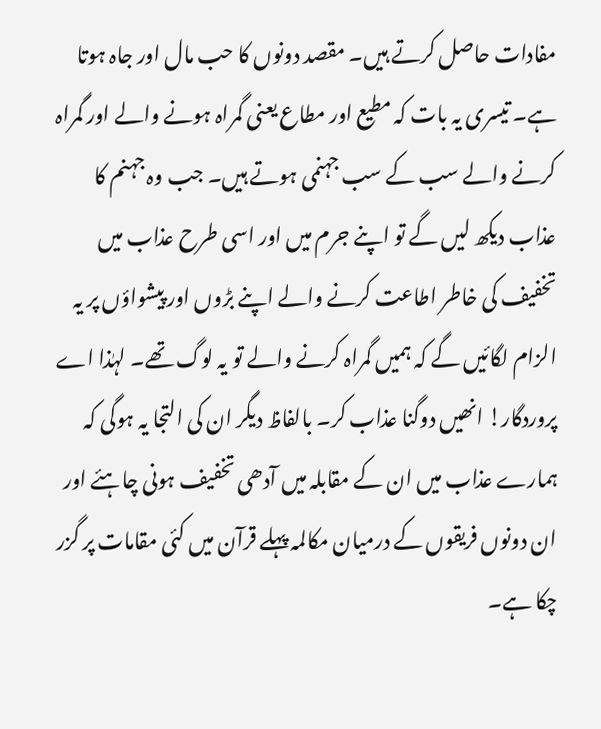مفادات حاصل کرتے ہیں۔ مقصد دونوں کا حب مال اور جاہ ہوتا ہے۔ تیسری یہ بات کہ مطیع اور مطاع یعنی گمراہ ہونے والے اور گمراہ کرنے والے سب کے سب جہنمی ہوتے ہیں۔ جب وہ جہنم کا عذاب دیکھ لیں گے تو اپنے جرم میں اور اسی طرح عذاب میں تخفیف کی خاطر اطاعت کرنے والے اپنے بڑوں اور پیشواؤں پر یہ الزام لگائیں گے کہ ہمیں گمراہ کرنے والے تو یہ لوگ تھے۔ لہٰذا اے پروردگار! انھیں دوگنا عذاب کر۔ بالفاظ دیگر ان کی التجا یہ ہوگی کہ ہمارے عذاب میں ان کے مقابلہ میں آدھی تخفیف ہونی چاہئے اور ان دونوں فریقوں کے درمیان مکالمہ پہلے قرآن میں کئی مقامات پر گزر چکا ہے۔